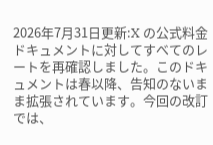2026年7月31日更新:X の公式料金ドキュメントに対してすべてのレートを再確認しました。このドキュメントは春以降、告知のないまま拡張されています。今回の改訂では、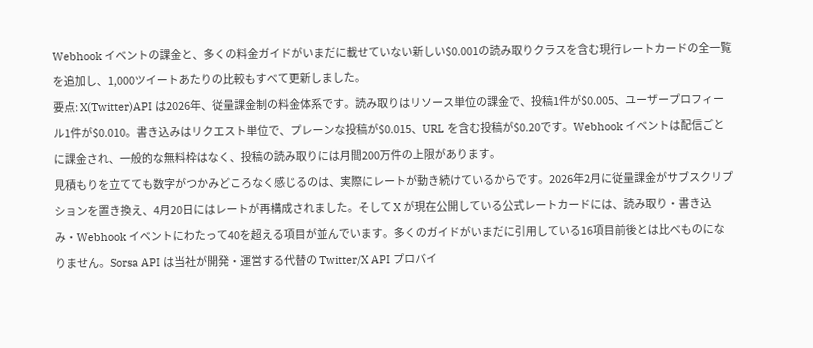Webhook イベントの課金と、多くの料金ガイドがいまだに載せていない新しい$0.001の読み取りクラスを含む現行レートカードの全一覧を追加し、1,000ツイートあたりの比較もすべて更新しました。
要点: X(Twitter)API は2026年、従量課金制の料金体系です。読み取りはリソース単位の課金で、投稿1件が$0.005、ユーザープロフィール1件が$0.010。書き込みはリクエスト単位で、プレーンな投稿が$0.015、URL を含む投稿が$0.20です。Webhook イベントは配信ごとに課金され、一般的な無料枠はなく、投稿の読み取りには月間200万件の上限があります。
見積もりを立てても数字がつかみどころなく感じるのは、実際にレートが動き続けているからです。2026年2月に従量課金がサブスクリプションを置き換え、4月20日にはレートが再構成されました。そして X が現在公開している公式レートカードには、読み取り・書き込み・Webhook イベントにわたって40を超える項目が並んでいます。多くのガイドがいまだに引用している16項目前後とは比べものになりません。Sorsa API は当社が開発・運営する代替の Twitter/X API プロバイ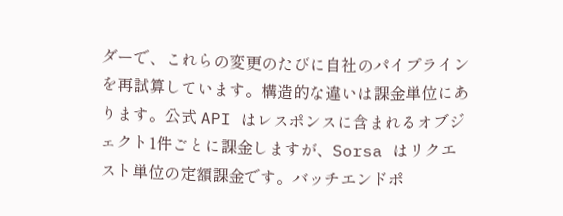ダーで、これらの変更のたびに自社のパイプラインを再試算しています。構造的な違いは課金単位にあります。公式 API はレスポンスに含まれるオブジェクト1件ごとに課金しますが、Sorsa はリクエスト単位の定額課金です。バッチエンドポ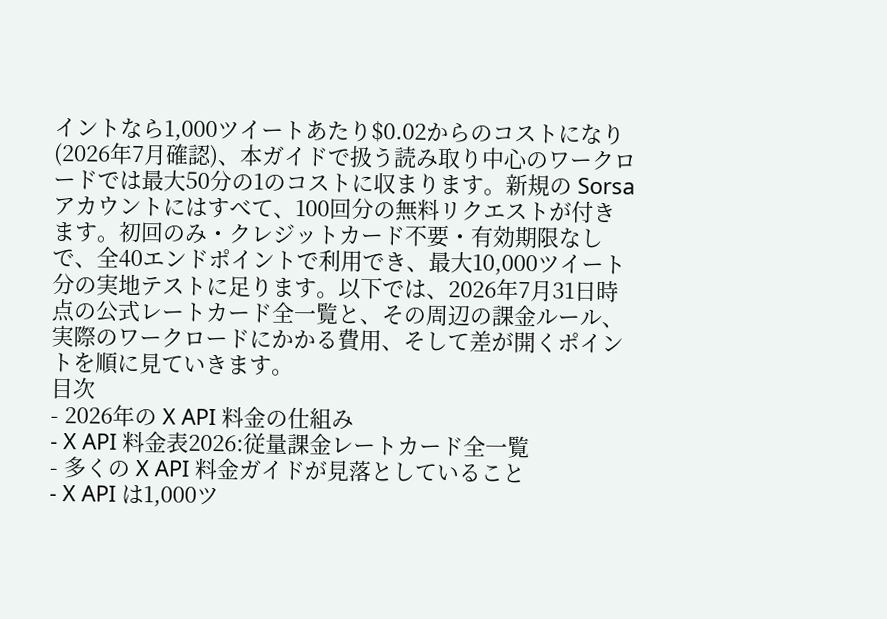イントなら1,000ツイートあたり$0.02からのコストになり(2026年7月確認)、本ガイドで扱う読み取り中心のワークロードでは最大50分の1のコストに収まります。新規の Sorsa アカウントにはすべて、100回分の無料リクエストが付きます。初回のみ・クレジットカード不要・有効期限なしで、全40エンドポイントで利用でき、最大10,000ツイート分の実地テストに足ります。以下では、2026年7月31日時点の公式レートカード全一覧と、その周辺の課金ルール、実際のワークロードにかかる費用、そして差が開くポイントを順に見ていきます。
目次
- 2026年の X API 料金の仕組み
- X API 料金表2026:従量課金レートカード全一覧
- 多くの X API 料金ガイドが見落としていること
- X API は1,000ツ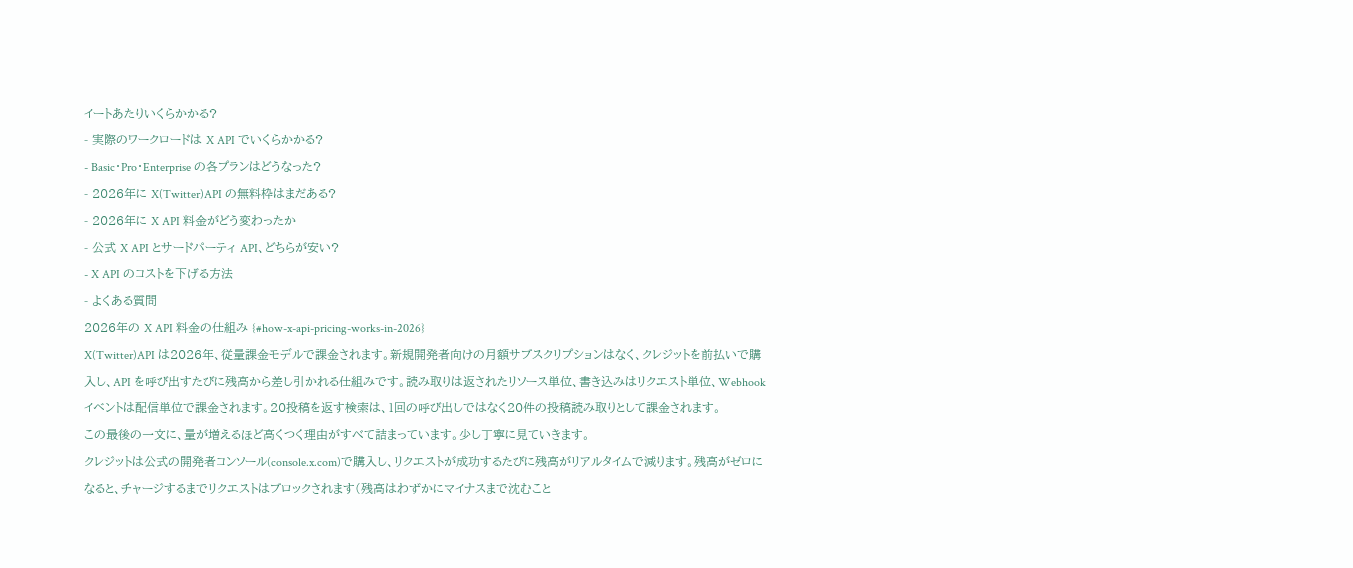イートあたりいくらかかる?
- 実際のワークロードは X API でいくらかかる?
- Basic・Pro・Enterprise の各プランはどうなった?
- 2026年に X(Twitter)API の無料枠はまだある?
- 2026年に X API 料金がどう変わったか
- 公式 X API とサードパーティ API、どちらが安い?
- X API のコストを下げる方法
- よくある質問
2026年の X API 料金の仕組み {#how-x-api-pricing-works-in-2026}
X(Twitter)API は2026年、従量課金モデルで課金されます。新規開発者向けの月額サブスクリプションはなく、クレジットを前払いで購入し、API を呼び出すたびに残高から差し引かれる仕組みです。読み取りは返されたリソース単位、書き込みはリクエスト単位、Webhook イベントは配信単位で課金されます。20投稿を返す検索は、1回の呼び出しではなく20件の投稿読み取りとして課金されます。
この最後の一文に、量が増えるほど高くつく理由がすべて詰まっています。少し丁寧に見ていきます。
クレジットは公式の開発者コンソール(console.x.com)で購入し、リクエストが成功するたびに残高がリアルタイムで減ります。残高がゼロになると、チャージするまでリクエストはブロックされます(残高はわずかにマイナスまで沈むこと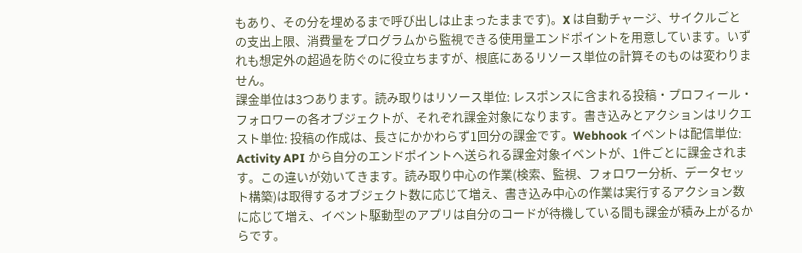もあり、その分を埋めるまで呼び出しは止まったままです)。X は自動チャージ、サイクルごとの支出上限、消費量をプログラムから監視できる使用量エンドポイントを用意しています。いずれも想定外の超過を防ぐのに役立ちますが、根底にあるリソース単位の計算そのものは変わりません。
課金単位は3つあります。読み取りはリソース単位: レスポンスに含まれる投稿・プロフィール・フォロワーの各オブジェクトが、それぞれ課金対象になります。書き込みとアクションはリクエスト単位: 投稿の作成は、長さにかかわらず1回分の課金です。Webhook イベントは配信単位: Activity API から自分のエンドポイントへ送られる課金対象イベントが、1件ごとに課金されます。この違いが効いてきます。読み取り中心の作業(検索、監視、フォロワー分析、データセット構築)は取得するオブジェクト数に応じて増え、書き込み中心の作業は実行するアクション数に応じて増え、イベント駆動型のアプリは自分のコードが待機している間も課金が積み上がるからです。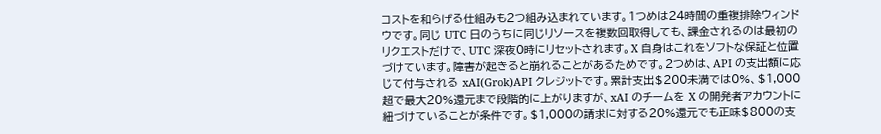コストを和らげる仕組みも2つ組み込まれています。1つめは24時間の重複排除ウィンドウです。同じ UTC 日のうちに同じリソースを複数回取得しても、課金されるのは最初のリクエストだけで、UTC 深夜0時にリセットされます。X 自身はこれをソフトな保証と位置づけています。障害が起きると崩れることがあるためです。2つめは、API の支出額に応じて付与される xAI(Grok)API クレジットです。累計支出$200未満では0%、$1,000超で最大20%還元まで段階的に上がりますが、xAI のチームを X の開発者アカウントに紐づけていることが条件です。$1,000の請求に対する20%還元でも正味$800の支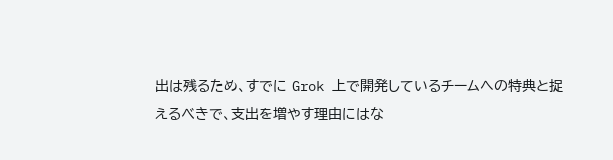出は残るため、すでに Grok 上で開発しているチームへの特典と捉えるべきで、支出を増やす理由にはな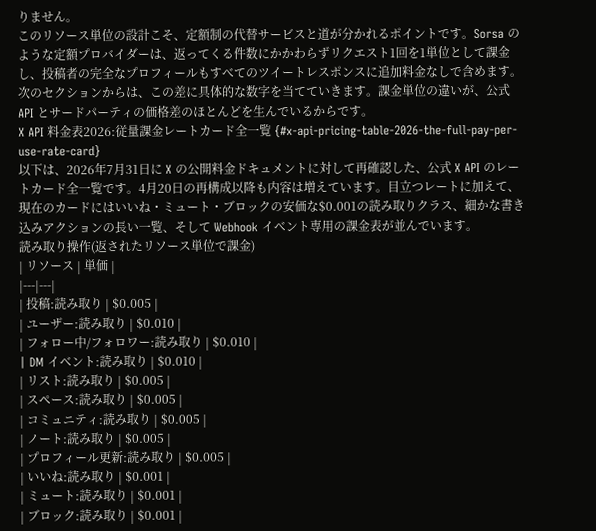りません。
このリソース単位の設計こそ、定額制の代替サービスと道が分かれるポイントです。Sorsa のような定額プロバイダーは、返ってくる件数にかかわらずリクエスト1回を1単位として課金し、投稿者の完全なプロフィールもすべてのツイートレスポンスに追加料金なしで含めます。次のセクションからは、この差に具体的な数字を当てていきます。課金単位の違いが、公式 API とサードパーティの価格差のほとんどを生んでいるからです。
X API 料金表2026:従量課金レートカード全一覧 {#x-api-pricing-table-2026-the-full-pay-per-use-rate-card}
以下は、2026年7月31日に X の公開料金ドキュメントに対して再確認した、公式 X API のレートカード全一覧です。4月20日の再構成以降も内容は増えています。目立つレートに加えて、現在のカードにはいいね・ミュート・ブロックの安価な$0.001の読み取りクラス、細かな書き込みアクションの長い一覧、そして Webhook イベント専用の課金表が並んでいます。
読み取り操作(返されたリソース単位で課金)
| リソース | 単価 |
|---|---|
| 投稿:読み取り | $0.005 |
| ユーザー:読み取り | $0.010 |
| フォロー中/フォロワー:読み取り | $0.010 |
| DM イベント:読み取り | $0.010 |
| リスト:読み取り | $0.005 |
| スペース:読み取り | $0.005 |
| コミュニティ:読み取り | $0.005 |
| ノート:読み取り | $0.005 |
| プロフィール更新:読み取り | $0.005 |
| いいね:読み取り | $0.001 |
| ミュート:読み取り | $0.001 |
| ブロック:読み取り | $0.001 |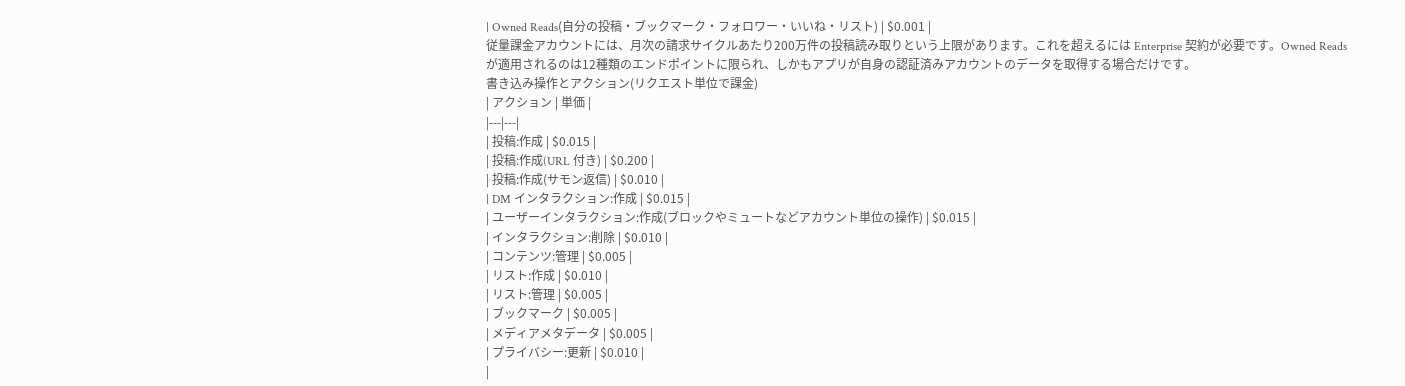| Owned Reads(自分の投稿・ブックマーク・フォロワー・いいね・リスト) | $0.001 |
従量課金アカウントには、月次の請求サイクルあたり200万件の投稿読み取りという上限があります。これを超えるには Enterprise 契約が必要です。Owned Reads が適用されるのは12種類のエンドポイントに限られ、しかもアプリが自身の認証済みアカウントのデータを取得する場合だけです。
書き込み操作とアクション(リクエスト単位で課金)
| アクション | 単価 |
|---|---|
| 投稿:作成 | $0.015 |
| 投稿:作成(URL 付き) | $0.200 |
| 投稿:作成(サモン返信) | $0.010 |
| DM インタラクション:作成 | $0.015 |
| ユーザーインタラクション:作成(ブロックやミュートなどアカウント単位の操作) | $0.015 |
| インタラクション:削除 | $0.010 |
| コンテンツ:管理 | $0.005 |
| リスト:作成 | $0.010 |
| リスト:管理 | $0.005 |
| ブックマーク | $0.005 |
| メディアメタデータ | $0.005 |
| プライバシー:更新 | $0.010 |
|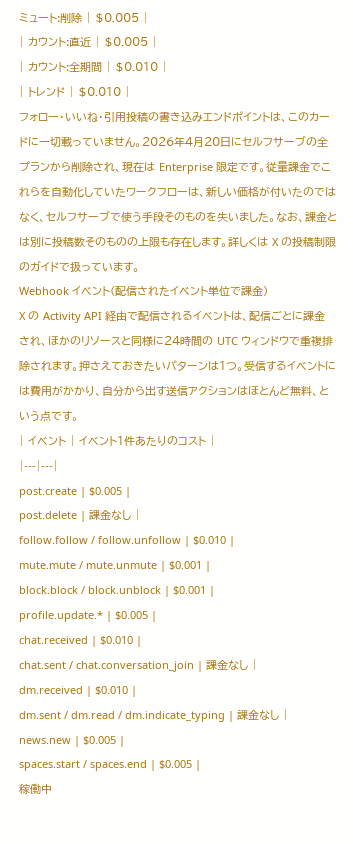ミュート:削除 | $0.005 |
| カウント:直近 | $0.005 |
| カウント:全期間 | $0.010 |
| トレンド | $0.010 |
フォロー・いいね・引用投稿の書き込みエンドポイントは、このカードに一切載っていません。2026年4月20日にセルフサーブの全プランから削除され、現在は Enterprise 限定です。従量課金でこれらを自動化していたワークフローは、新しい価格が付いたのではなく、セルフサーブで使う手段そのものを失いました。なお、課金とは別に投稿数そのものの上限も存在します。詳しくは X の投稿制限 のガイドで扱っています。
Webhook イベント(配信されたイベント単位で課金)
X の Activity API 経由で配信されるイベントは、配信ごとに課金され、ほかのリソースと同様に24時間の UTC ウィンドウで重複排除されます。押さえておきたいパターンは1つ。受信するイベントには費用がかかり、自分から出す送信アクションはほとんど無料、という点です。
| イベント | イベント1件あたりのコスト |
|---|---|
post.create | $0.005 |
post.delete | 課金なし |
follow.follow / follow.unfollow | $0.010 |
mute.mute / mute.unmute | $0.001 |
block.block / block.unblock | $0.001 |
profile.update.* | $0.005 |
chat.received | $0.010 |
chat.sent / chat.conversation_join | 課金なし |
dm.received | $0.010 |
dm.sent / dm.read / dm.indicate_typing | 課金なし |
news.new | $0.005 |
spaces.start / spaces.end | $0.005 |
稼働中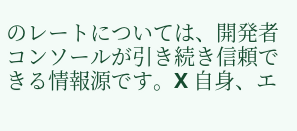のレートについては、開発者コンソールが引き続き信頼できる情報源です。X 自身、エ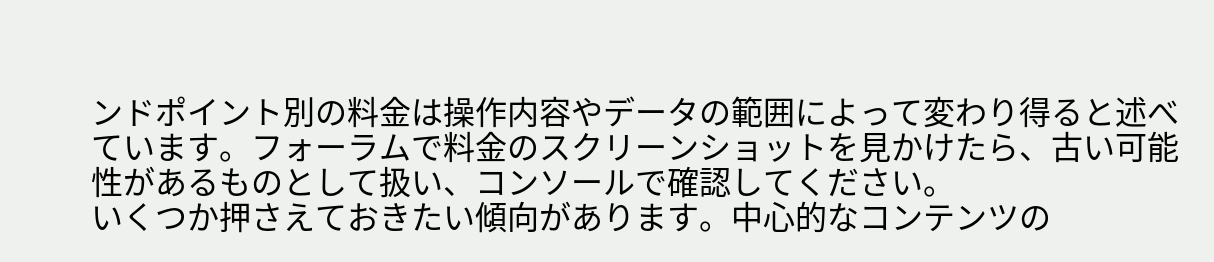ンドポイント別の料金は操作内容やデータの範囲によって変わり得ると述べています。フォーラムで料金のスクリーンショットを見かけたら、古い可能性があるものとして扱い、コンソールで確認してください。
いくつか押さえておきたい傾向があります。中心的なコンテンツの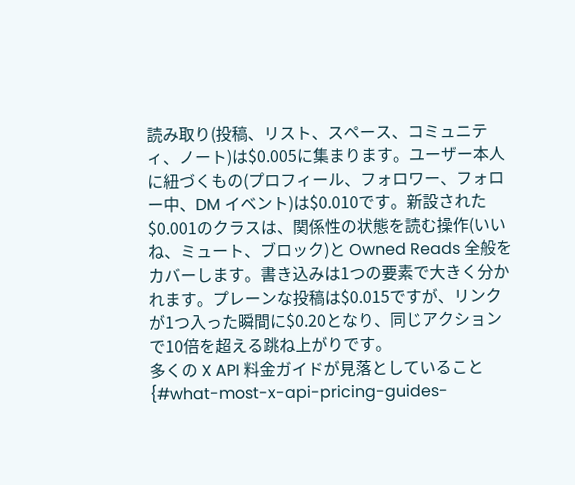読み取り(投稿、リスト、スペース、コミュニティ、ノート)は$0.005に集まります。ユーザー本人に紐づくもの(プロフィール、フォロワー、フォロー中、DM イベント)は$0.010です。新設された$0.001のクラスは、関係性の状態を読む操作(いいね、ミュート、ブロック)と Owned Reads 全般をカバーします。書き込みは1つの要素で大きく分かれます。プレーンな投稿は$0.015ですが、リンクが1つ入った瞬間に$0.20となり、同じアクションで10倍を超える跳ね上がりです。
多くの X API 料金ガイドが見落としていること {#what-most-x-api-pricing-guides-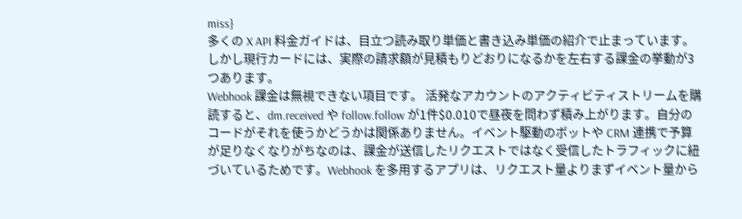miss}
多くの X API 料金ガイドは、目立つ読み取り単価と書き込み単価の紹介で止まっています。しかし現行カードには、実際の請求額が見積もりどおりになるかを左右する課金の挙動が3つあります。
Webhook 課金は無視できない項目です。 活発なアカウントのアクティビティストリームを購読すると、dm.received や follow.follow が1件$0.010で昼夜を問わず積み上がります。自分のコードがそれを使うかどうかは関係ありません。イベント駆動のボットや CRM 連携で予算が足りなくなりがちなのは、課金が送信したリクエストではなく受信したトラフィックに紐づいているためです。Webhook を多用するアプリは、リクエスト量よりまずイベント量から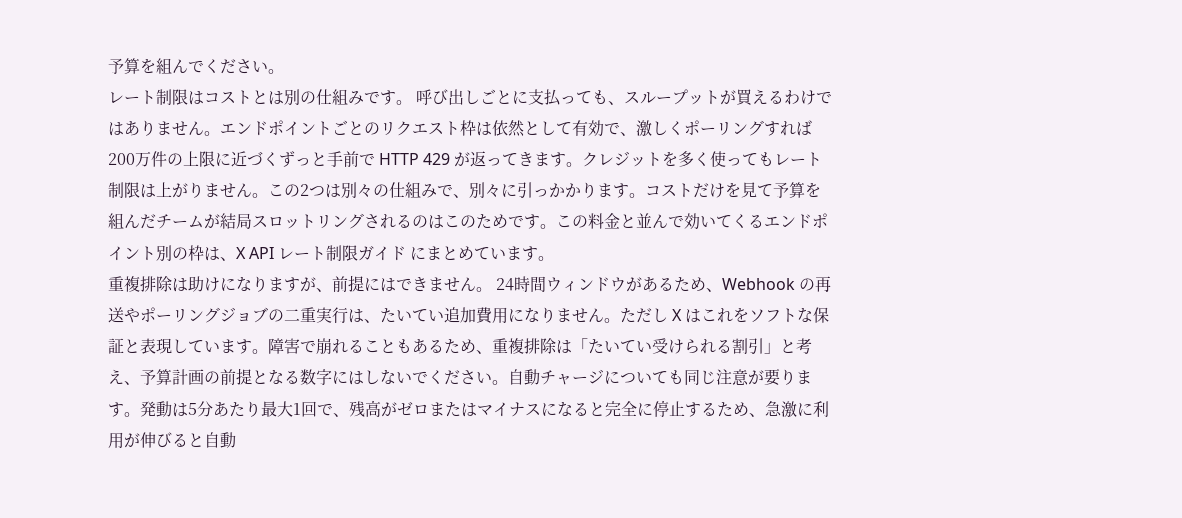予算を組んでください。
レート制限はコストとは別の仕組みです。 呼び出しごとに支払っても、スループットが買えるわけではありません。エンドポイントごとのリクエスト枠は依然として有効で、激しくポーリングすれば200万件の上限に近づくずっと手前で HTTP 429 が返ってきます。クレジットを多く使ってもレート制限は上がりません。この2つは別々の仕組みで、別々に引っかかります。コストだけを見て予算を組んだチームが結局スロットリングされるのはこのためです。この料金と並んで効いてくるエンドポイント別の枠は、X API レート制限ガイド にまとめています。
重複排除は助けになりますが、前提にはできません。 24時間ウィンドウがあるため、Webhook の再送やポーリングジョブの二重実行は、たいてい追加費用になりません。ただし X はこれをソフトな保証と表現しています。障害で崩れることもあるため、重複排除は「たいてい受けられる割引」と考え、予算計画の前提となる数字にはしないでください。自動チャージについても同じ注意が要ります。発動は5分あたり最大1回で、残高がゼロまたはマイナスになると完全に停止するため、急激に利用が伸びると自動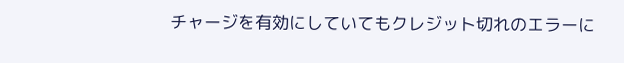チャージを有効にしていてもクレジット切れのエラーに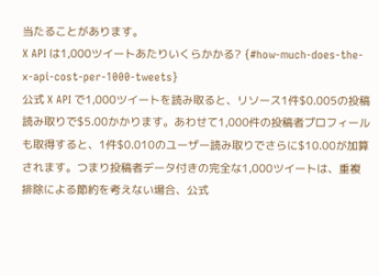当たることがあります。
X API は1,000ツイートあたりいくらかかる? {#how-much-does-the-x-api-cost-per-1000-tweets}
公式 X API で1,000ツイートを読み取ると、リソース1件$0.005の投稿読み取りで$5.00かかります。あわせて1,000件の投稿者プロフィールも取得すると、1件$0.010のユーザー読み取りでさらに$10.00が加算されます。つまり投稿者データ付きの完全な1,000ツイートは、重複排除による節約を考えない場合、公式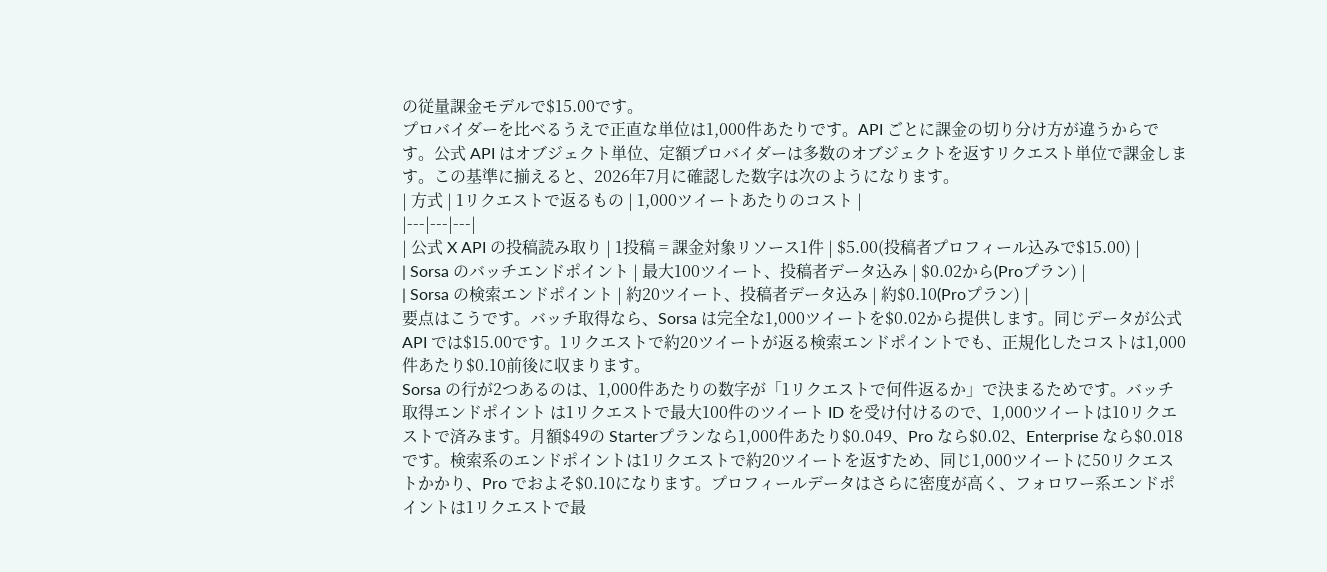の従量課金モデルで$15.00です。
プロバイダーを比べるうえで正直な単位は1,000件あたりです。API ごとに課金の切り分け方が違うからです。公式 API はオブジェクト単位、定額プロバイダーは多数のオブジェクトを返すリクエスト単位で課金します。この基準に揃えると、2026年7月に確認した数字は次のようになります。
| 方式 | 1リクエストで返るもの | 1,000ツイートあたりのコスト |
|---|---|---|
| 公式 X API の投稿読み取り | 1投稿 = 課金対象リソース1件 | $5.00(投稿者プロフィール込みで$15.00) |
| Sorsa のバッチエンドポイント | 最大100ツイート、投稿者データ込み | $0.02から(Proプラン) |
| Sorsa の検索エンドポイント | 約20ツイート、投稿者データ込み | 約$0.10(Proプラン) |
要点はこうです。バッチ取得なら、Sorsa は完全な1,000ツイートを$0.02から提供します。同じデータが公式 API では$15.00です。1リクエストで約20ツイートが返る検索エンドポイントでも、正規化したコストは1,000件あたり$0.10前後に収まります。
Sorsa の行が2つあるのは、1,000件あたりの数字が「1リクエストで何件返るか」で決まるためです。バッチ取得エンドポイント は1リクエストで最大100件のツイート ID を受け付けるので、1,000ツイートは10リクエストで済みます。月額$49の Starterプランなら1,000件あたり$0.049、Pro なら$0.02、Enterprise なら$0.018です。検索系のエンドポイントは1リクエストで約20ツイートを返すため、同じ1,000ツイートに50リクエストかかり、Pro でおよそ$0.10になります。プロフィールデータはさらに密度が高く、フォロワー系エンドポイントは1リクエストで最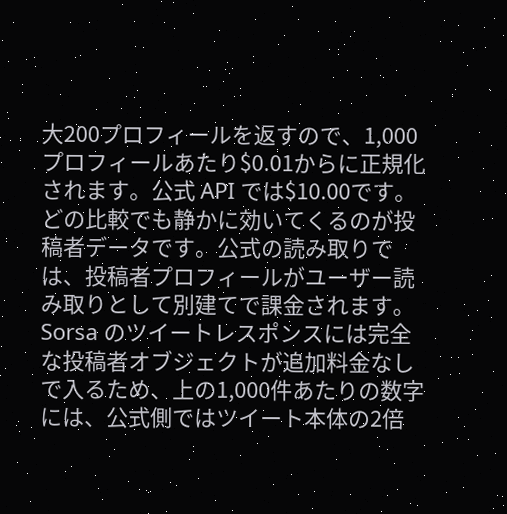大200プロフィールを返すので、1,000プロフィールあたり$0.01からに正規化されます。公式 API では$10.00です。
どの比較でも静かに効いてくるのが投稿者データです。公式の読み取りでは、投稿者プロフィールがユーザー読み取りとして別建てで課金されます。Sorsa のツイートレスポンスには完全な投稿者オブジェクトが追加料金なしで入るため、上の1,000件あたりの数字には、公式側ではツイート本体の2倍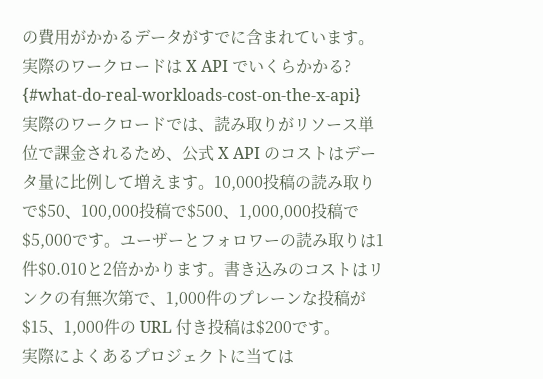の費用がかかるデータがすでに含まれています。
実際のワークロードは X API でいくらかかる? {#what-do-real-workloads-cost-on-the-x-api}
実際のワークロードでは、読み取りがリソース単位で課金されるため、公式 X API のコストはデータ量に比例して増えます。10,000投稿の読み取りで$50、100,000投稿で$500、1,000,000投稿で$5,000です。ユーザーとフォロワーの読み取りは1件$0.010と2倍かかります。書き込みのコストはリンクの有無次第で、1,000件のプレーンな投稿が$15、1,000件の URL 付き投稿は$200です。
実際によくあるプロジェクトに当ては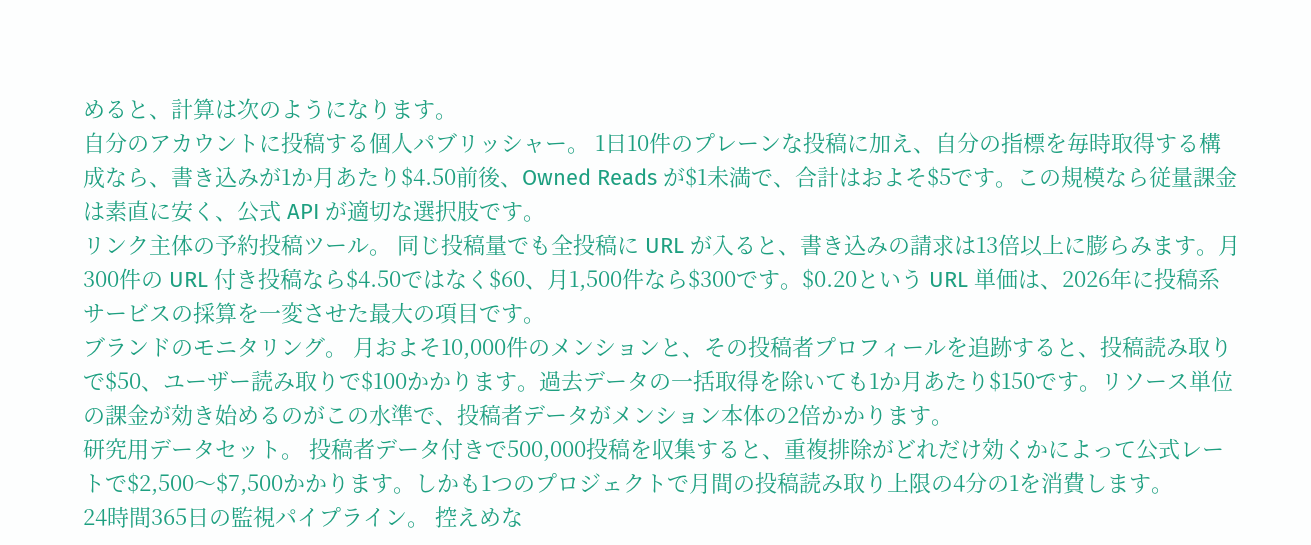めると、計算は次のようになります。
自分のアカウントに投稿する個人パブリッシャー。 1日10件のプレーンな投稿に加え、自分の指標を毎時取得する構成なら、書き込みが1か月あたり$4.50前後、Owned Reads が$1未満で、合計はおよそ$5です。この規模なら従量課金は素直に安く、公式 API が適切な選択肢です。
リンク主体の予約投稿ツール。 同じ投稿量でも全投稿に URL が入ると、書き込みの請求は13倍以上に膨らみます。月300件の URL 付き投稿なら$4.50ではなく$60、月1,500件なら$300です。$0.20という URL 単価は、2026年に投稿系サービスの採算を一変させた最大の項目です。
ブランドのモニタリング。 月およそ10,000件のメンションと、その投稿者プロフィールを追跡すると、投稿読み取りで$50、ユーザー読み取りで$100かかります。過去データの一括取得を除いても1か月あたり$150です。リソース単位の課金が効き始めるのがこの水準で、投稿者データがメンション本体の2倍かかります。
研究用データセット。 投稿者データ付きで500,000投稿を収集すると、重複排除がどれだけ効くかによって公式レートで$2,500〜$7,500かかります。しかも1つのプロジェクトで月間の投稿読み取り上限の4分の1を消費します。
24時間365日の監視パイプライン。 控えめな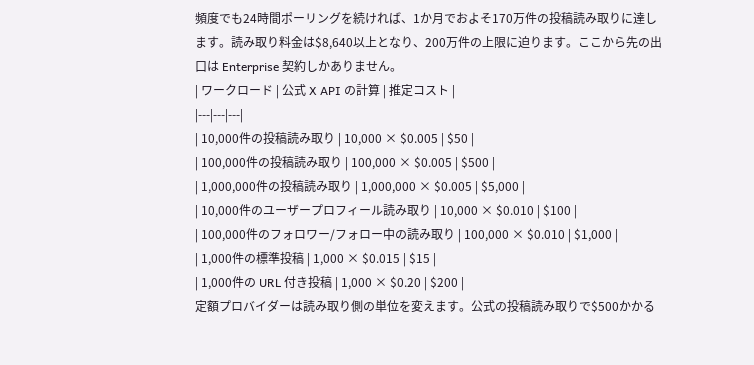頻度でも24時間ポーリングを続ければ、1か月でおよそ170万件の投稿読み取りに達します。読み取り料金は$8,640以上となり、200万件の上限に迫ります。ここから先の出口は Enterprise 契約しかありません。
| ワークロード | 公式 X API の計算 | 推定コスト |
|---|---|---|
| 10,000件の投稿読み取り | 10,000 × $0.005 | $50 |
| 100,000件の投稿読み取り | 100,000 × $0.005 | $500 |
| 1,000,000件の投稿読み取り | 1,000,000 × $0.005 | $5,000 |
| 10,000件のユーザープロフィール読み取り | 10,000 × $0.010 | $100 |
| 100,000件のフォロワー/フォロー中の読み取り | 100,000 × $0.010 | $1,000 |
| 1,000件の標準投稿 | 1,000 × $0.015 | $15 |
| 1,000件の URL 付き投稿 | 1,000 × $0.20 | $200 |
定額プロバイダーは読み取り側の単位を変えます。公式の投稿読み取りで$500かかる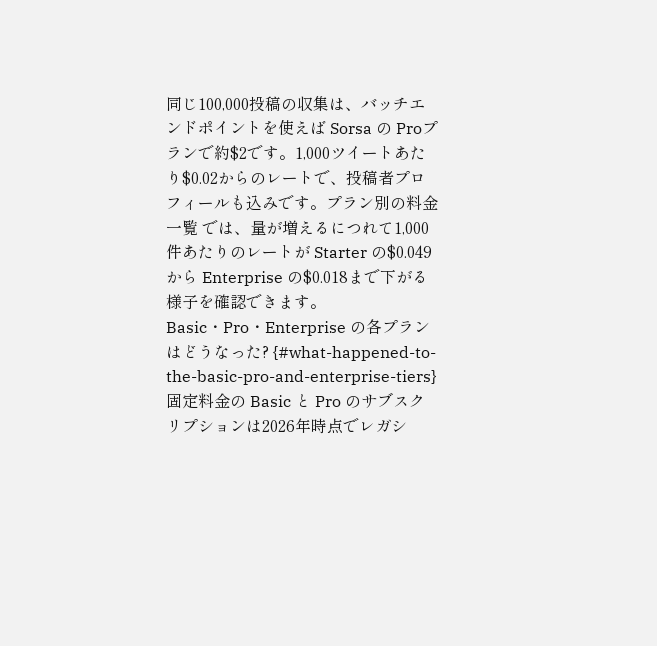同じ100,000投稿の収集は、バッチエンドポイントを使えば Sorsa の Proプランで約$2です。1,000ツイートあたり$0.02からのレートで、投稿者プロフィールも込みです。プラン別の料金一覧 では、量が増えるにつれて1,000件あたりのレートが Starter の$0.049から Enterprise の$0.018まで下がる様子を確認できます。
Basic・Pro・Enterprise の各プランはどうなった? {#what-happened-to-the-basic-pro-and-enterprise-tiers}
固定料金の Basic と Pro のサブスクリプションは2026年時点でレガシ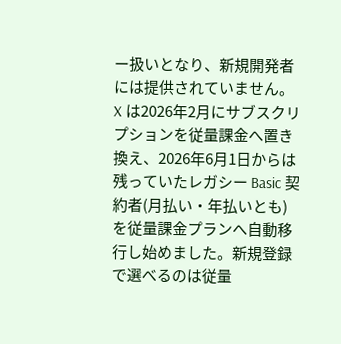ー扱いとなり、新規開発者には提供されていません。X は2026年2月にサブスクリプションを従量課金へ置き換え、2026年6月1日からは残っていたレガシー Basic 契約者(月払い・年払いとも)を従量課金プランへ自動移行し始めました。新規登録で選べるのは従量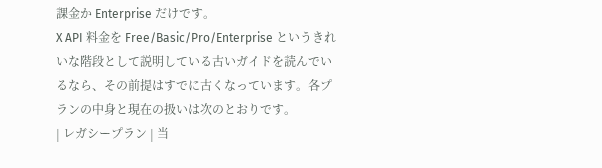課金か Enterprise だけです。
X API 料金を Free/Basic/Pro/Enterprise というきれいな階段として説明している古いガイドを読んでいるなら、その前提はすでに古くなっています。各プランの中身と現在の扱いは次のとおりです。
| レガシープラン | 当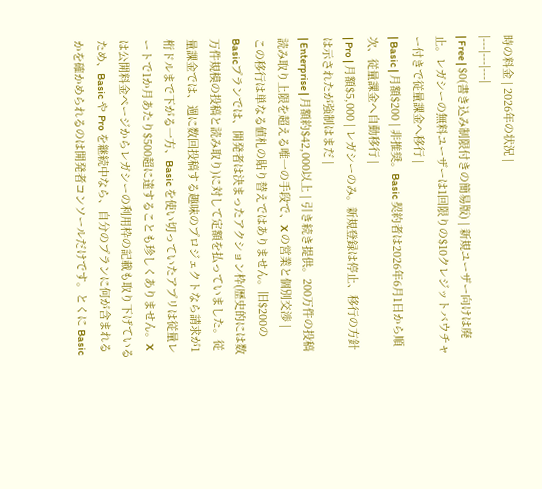時の料金 | 2026年の状況 |
|---|---|---|
| Free | $0(書き込み制限付きの簡易版) | 新規ユーザー向けは廃止。レガシーの無料ユーザーは1回限りの$10クレジットバウチャー付きで従量課金へ移行 |
| Basic | 月額$200 | 非推奨。Basic 契約者は2026年6月1日から順次、従量課金へ自動移行 |
| Pro | 月額$5,000 | レガシーのみ。新規登録は停止、移行の方針は示されたが強制はまだ |
| Enterprise | 月額約$42,000以上 | 引き続き提供。200万件の投稿読み取り上限を超える唯一の手段で、X の営業と個別交渉 |
この移行は単なる値札の貼り替えではありません。旧$200の Basicプランでは、開発者は決まったアクション枠(歴史的には数万件規模の投稿と読み取り)に対して定額を払っていました。従量課金では、週に数回投稿する趣味のプロジェクトなら請求が1桁ドルまで下がる一方、Basic を使い切っていたアプリは従量レートで1か月あたり$500超に達することも珍しくありません。X は公開料金ページからレガシーの利用枠の記載も取り下げているため、Basic や Pro を継続中なら、自分のプランに何が含まれるかを確かめられるのは開発者コンソールだけです。とくに Basic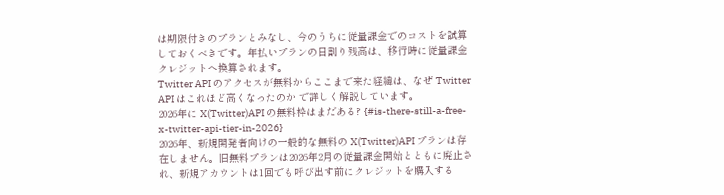は期限付きのプランとみなし、今のうちに従量課金でのコストを試算しておくべきです。年払いプランの日割り残高は、移行時に従量課金クレジットへ換算されます。
Twitter API のアクセスが無料からここまで来た経緯は、なぜ Twitter API はこれほど高くなったのか で詳しく解説しています。
2026年に X(Twitter)API の無料枠はまだある? {#is-there-still-a-free-x-twitter-api-tier-in-2026}
2026年、新規開発者向けの一般的な無料の X(Twitter)API プランは存在しません。旧無料プランは2026年2月の従量課金開始とともに廃止され、新規アカウントは1回でも呼び出す前にクレジットを購入する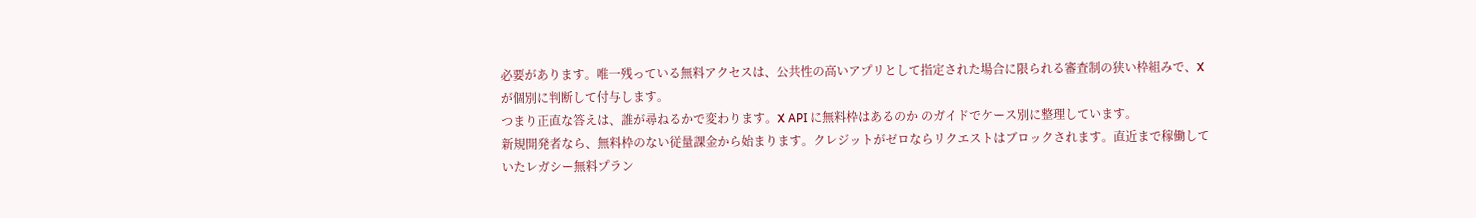必要があります。唯一残っている無料アクセスは、公共性の高いアプリとして指定された場合に限られる審査制の狭い枠組みで、X が個別に判断して付与します。
つまり正直な答えは、誰が尋ねるかで変わります。X API に無料枠はあるのか のガイドでケース別に整理しています。
新規開発者なら、無料枠のない従量課金から始まります。クレジットがゼロならリクエストはブロックされます。直近まで稼働していたレガシー無料プラン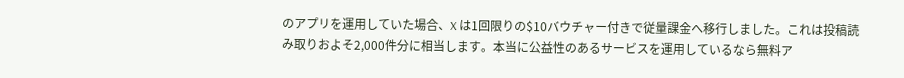のアプリを運用していた場合、X は1回限りの$10バウチャー付きで従量課金へ移行しました。これは投稿読み取りおよそ2,000件分に相当します。本当に公益性のあるサービスを運用しているなら無料ア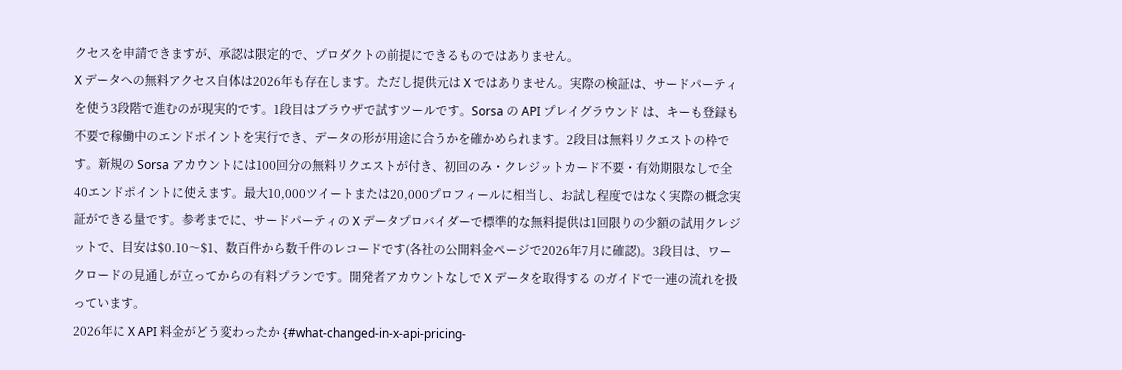クセスを申請できますが、承認は限定的で、プロダクトの前提にできるものではありません。
X データへの無料アクセス自体は2026年も存在します。ただし提供元は X ではありません。実際の検証は、サードパーティを使う3段階で進むのが現実的です。1段目はブラウザで試すツールです。Sorsa の API プレイグラウンド は、キーも登録も不要で稼働中のエンドポイントを実行でき、データの形が用途に合うかを確かめられます。2段目は無料リクエストの枠です。新規の Sorsa アカウントには100回分の無料リクエストが付き、初回のみ・クレジットカード不要・有効期限なしで全40エンドポイントに使えます。最大10,000ツイートまたは20,000プロフィールに相当し、お試し程度ではなく実際の概念実証ができる量です。参考までに、サードパーティの X データプロバイダーで標準的な無料提供は1回限りの少額の試用クレジットで、目安は$0.10〜$1、数百件から数千件のレコードです(各社の公開料金ページで2026年7月に確認)。3段目は、ワークロードの見通しが立ってからの有料プランです。開発者アカウントなしで X データを取得する のガイドで一連の流れを扱っています。
2026年に X API 料金がどう変わったか {#what-changed-in-x-api-pricing-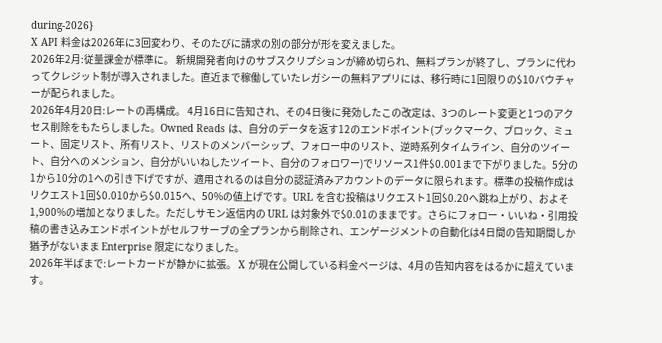during-2026}
X API 料金は2026年に3回変わり、そのたびに請求の別の部分が形を変えました。
2026年2月:従量課金が標準に。 新規開発者向けのサブスクリプションが締め切られ、無料プランが終了し、プランに代わってクレジット制が導入されました。直近まで稼働していたレガシーの無料アプリには、移行時に1回限りの$10バウチャーが配られました。
2026年4月20日:レートの再構成。 4月16日に告知され、その4日後に発効したこの改定は、3つのレート変更と1つのアクセス削除をもたらしました。Owned Reads は、自分のデータを返す12のエンドポイント(ブックマーク、ブロック、ミュート、固定リスト、所有リスト、リストのメンバーシップ、フォロー中のリスト、逆時系列タイムライン、自分のツイート、自分へのメンション、自分がいいねしたツイート、自分のフォロワー)でリソース1件$0.001まで下がりました。5分の1から10分の1への引き下げですが、適用されるのは自分の認証済みアカウントのデータに限られます。標準の投稿作成はリクエスト1回$0.010から$0.015へ、50%の値上げです。URL を含む投稿はリクエスト1回$0.20へ跳ね上がり、およそ1,900%の増加となりました。ただしサモン返信内の URL は対象外で$0.01のままです。さらにフォロー・いいね・引用投稿の書き込みエンドポイントがセルフサーブの全プランから削除され、エンゲージメントの自動化は4日間の告知期間しか猶予がないまま Enterprise 限定になりました。
2026年半ばまで:レートカードが静かに拡張。 X が現在公開している料金ページは、4月の告知内容をはるかに超えています。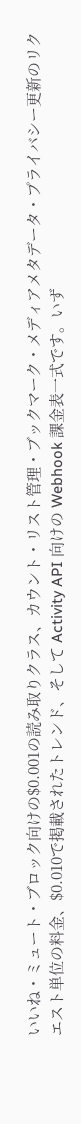いいね・ミュート・ブロック向けの$0.001の読み取りクラス、カウント・リスト管理・ブックマーク・メディアメタデータ・プライバシー更新のリクエスト単位の料金、$0.010で掲載されたトレンド、そして Activity API 向けの Webhook 課金表一式です。いず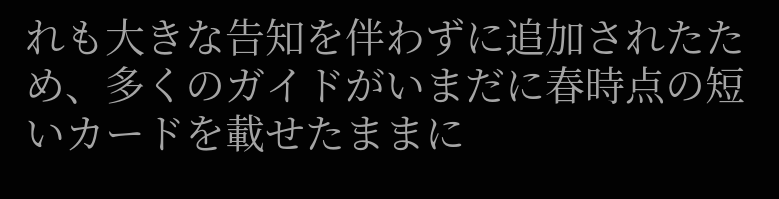れも大きな告知を伴わずに追加されたため、多くのガイドがいまだに春時点の短いカードを載せたままに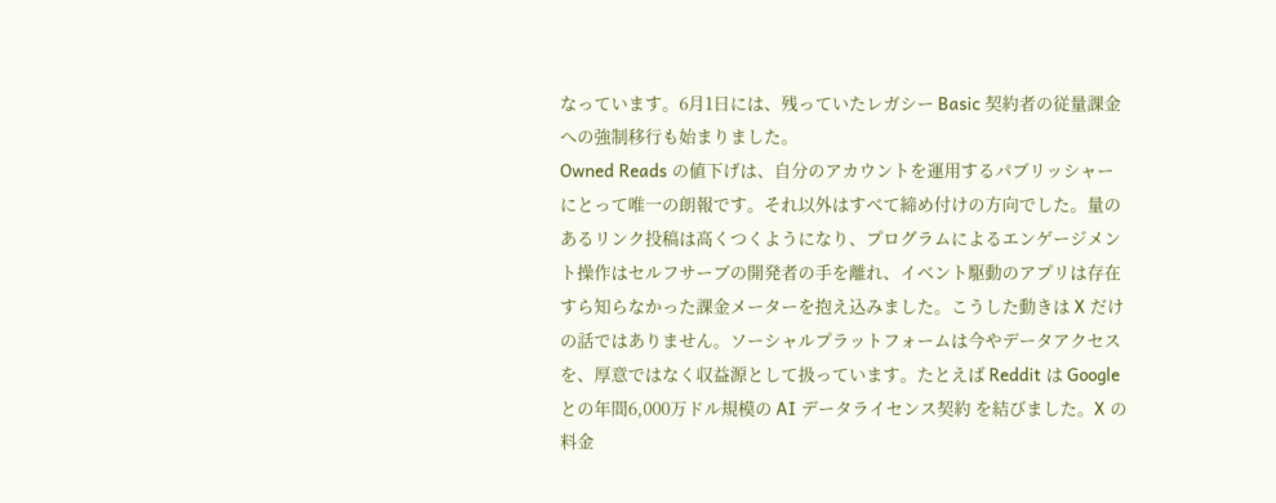なっています。6月1日には、残っていたレガシー Basic 契約者の従量課金への強制移行も始まりました。
Owned Reads の値下げは、自分のアカウントを運用するパブリッシャーにとって唯一の朗報です。それ以外はすべて締め付けの方向でした。量のあるリンク投稿は高くつくようになり、プログラムによるエンゲージメント操作はセルフサーブの開発者の手を離れ、イベント駆動のアプリは存在すら知らなかった課金メーターを抱え込みました。こうした動きは X だけの話ではありません。ソーシャルプラットフォームは今やデータアクセスを、厚意ではなく収益源として扱っています。たとえば Reddit は Google との年間6,000万ドル規模の AI データライセンス契約 を結びました。X の料金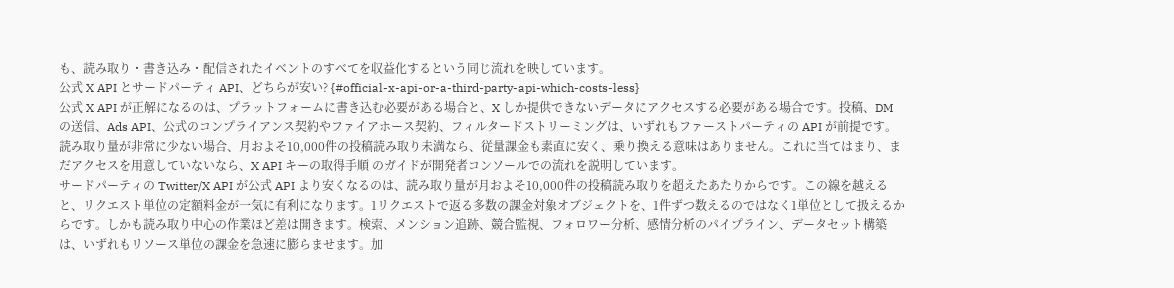も、読み取り・書き込み・配信されたイベントのすべてを収益化するという同じ流れを映しています。
公式 X API とサードパーティ API、どちらが安い? {#official-x-api-or-a-third-party-api-which-costs-less}
公式 X API が正解になるのは、プラットフォームに書き込む必要がある場合と、X しか提供できないデータにアクセスする必要がある場合です。投稿、DM の送信、Ads API、公式のコンプライアンス契約やファイアホース契約、フィルタードストリーミングは、いずれもファーストパーティの API が前提です。読み取り量が非常に少ない場合、月およそ10,000件の投稿読み取り未満なら、従量課金も素直に安く、乗り換える意味はありません。これに当てはまり、まだアクセスを用意していないなら、X API キーの取得手順 のガイドが開発者コンソールでの流れを説明しています。
サードパーティの Twitter/X API が公式 API より安くなるのは、読み取り量が月およそ10,000件の投稿読み取りを超えたあたりからです。この線を越えると、リクエスト単位の定額料金が一気に有利になります。1リクエストで返る多数の課金対象オブジェクトを、1件ずつ数えるのではなく1単位として扱えるからです。しかも読み取り中心の作業ほど差は開きます。検索、メンション追跡、競合監視、フォロワー分析、感情分析のパイプライン、データセット構築は、いずれもリソース単位の課金を急速に膨らませます。加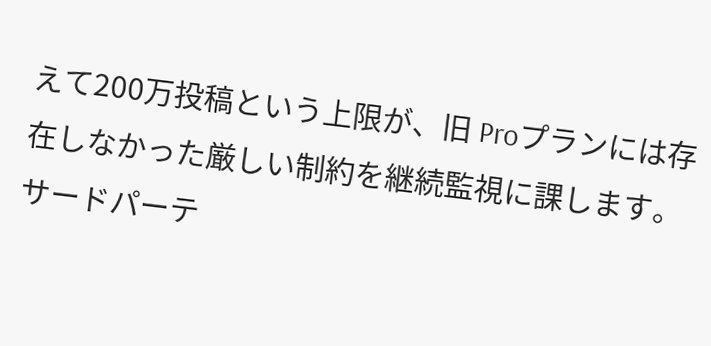えて200万投稿という上限が、旧 Proプランには存在しなかった厳しい制約を継続監視に課します。
サードパーテ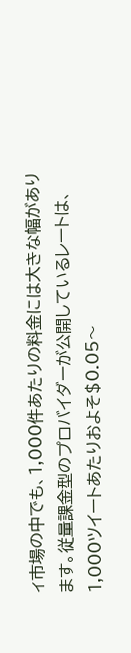ィ市場の中でも、1,000件あたりの料金には大きな幅があります。従量課金型のプロバイダーが公開しているレートは、1,000ツイートあたりおよそ$0.05〜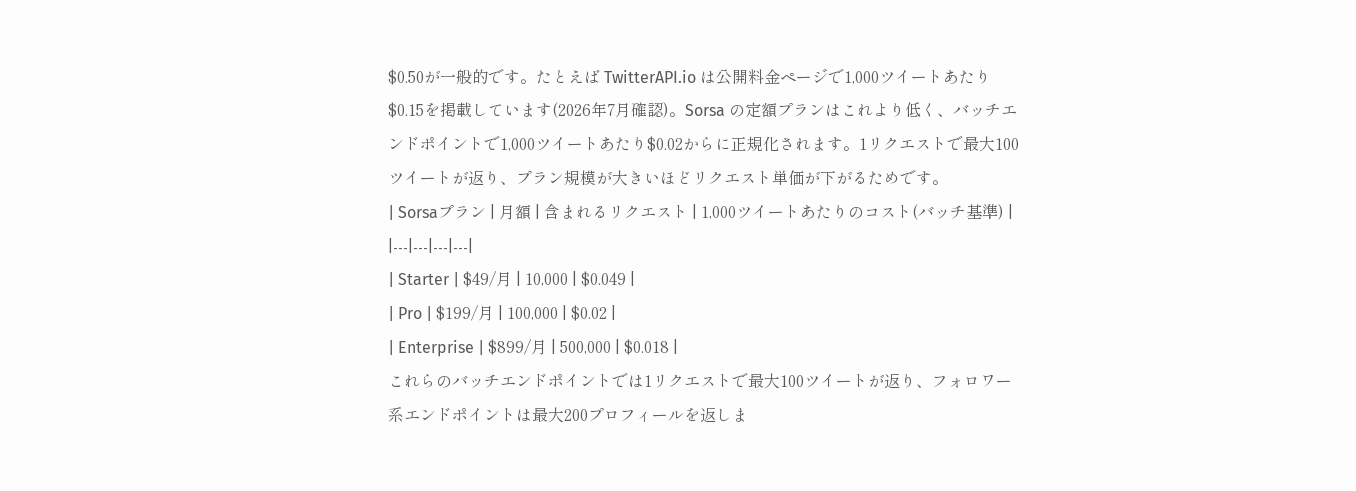$0.50が一般的です。たとえば TwitterAPI.io は公開料金ページで1,000ツイートあたり$0.15を掲載しています(2026年7月確認)。Sorsa の定額プランはこれより低く、バッチエンドポイントで1,000ツイートあたり$0.02からに正規化されます。1リクエストで最大100ツイートが返り、プラン規模が大きいほどリクエスト単価が下がるためです。
| Sorsaプラン | 月額 | 含まれるリクエスト | 1,000ツイートあたりのコスト(バッチ基準) |
|---|---|---|---|
| Starter | $49/月 | 10,000 | $0.049 |
| Pro | $199/月 | 100,000 | $0.02 |
| Enterprise | $899/月 | 500,000 | $0.018 |
これらのバッチエンドポイントでは1リクエストで最大100ツイートが返り、フォロワー系エンドポイントは最大200プロフィールを返しま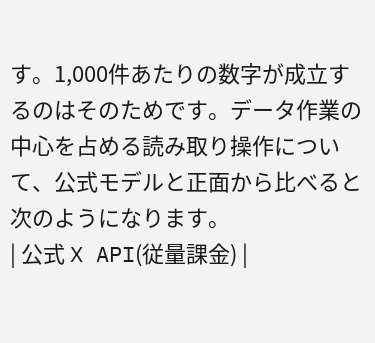す。1,000件あたりの数字が成立するのはそのためです。データ作業の中心を占める読み取り操作について、公式モデルと正面から比べると次のようになります。
| 公式 X API(従量課金) |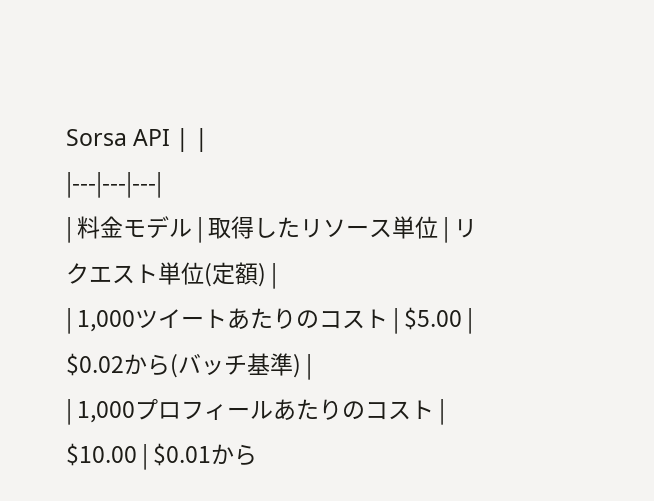Sorsa API | |
|---|---|---|
| 料金モデル | 取得したリソース単位 | リクエスト単位(定額) |
| 1,000ツイートあたりのコスト | $5.00 | $0.02から(バッチ基準) |
| 1,000プロフィールあたりのコスト | $10.00 | $0.01から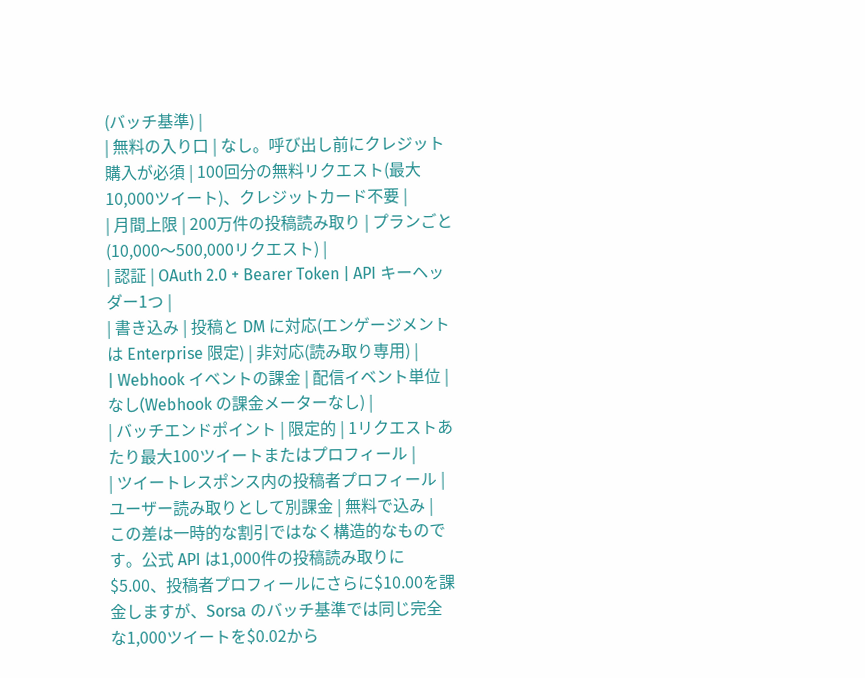(バッチ基準) |
| 無料の入り口 | なし。呼び出し前にクレジット購入が必須 | 100回分の無料リクエスト(最大10,000ツイート)、クレジットカード不要 |
| 月間上限 | 200万件の投稿読み取り | プランごと(10,000〜500,000リクエスト) |
| 認証 | OAuth 2.0 + Bearer Token | API キーヘッダー1つ |
| 書き込み | 投稿と DM に対応(エンゲージメントは Enterprise 限定) | 非対応(読み取り専用) |
| Webhook イベントの課金 | 配信イベント単位 | なし(Webhook の課金メーターなし) |
| バッチエンドポイント | 限定的 | 1リクエストあたり最大100ツイートまたはプロフィール |
| ツイートレスポンス内の投稿者プロフィール | ユーザー読み取りとして別課金 | 無料で込み |
この差は一時的な割引ではなく構造的なものです。公式 API は1,000件の投稿読み取りに$5.00、投稿者プロフィールにさらに$10.00を課金しますが、Sorsa のバッチ基準では同じ完全な1,000ツイートを$0.02から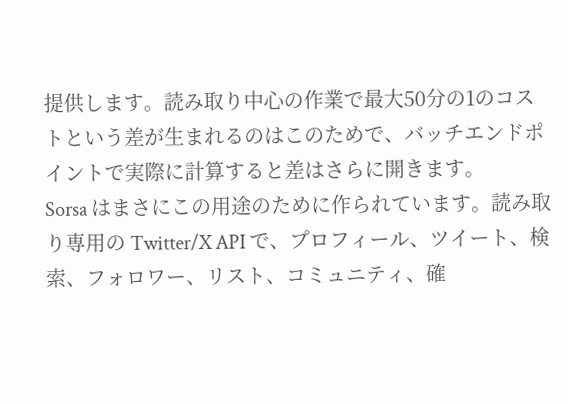提供します。読み取り中心の作業で最大50分の1のコストという差が生まれるのはこのためで、バッチエンドポイントで実際に計算すると差はさらに開きます。
Sorsa はまさにこの用途のために作られています。読み取り専用の Twitter/X API で、プロフィール、ツイート、検索、フォロワー、リスト、コミュニティ、確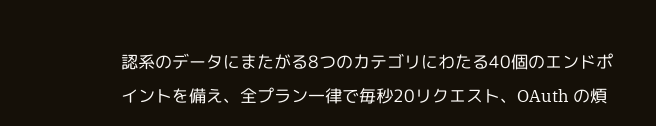認系のデータにまたがる8つのカテゴリにわたる40個のエンドポイントを備え、全プラン一律で毎秒20リクエスト、OAuth の煩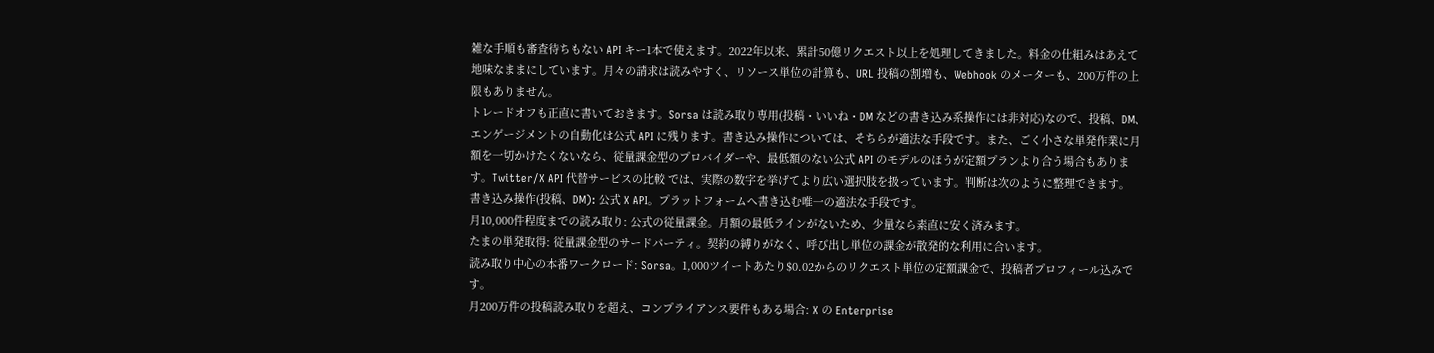雑な手順も審査待ちもない API キー1本で使えます。2022年以来、累計50億リクエスト以上を処理してきました。料金の仕組みはあえて地味なままにしています。月々の請求は読みやすく、リソース単位の計算も、URL 投稿の割増も、Webhook のメーターも、200万件の上限もありません。
トレードオフも正直に書いておきます。Sorsa は読み取り専用(投稿・いいね・DM などの書き込み系操作には非対応)なので、投稿、DM、エンゲージメントの自動化は公式 API に残ります。書き込み操作については、そちらが適法な手段です。また、ごく小さな単発作業に月額を一切かけたくないなら、従量課金型のプロバイダーや、最低額のない公式 API のモデルのほうが定額プランより合う場合もあります。Twitter/X API 代替サービスの比較 では、実際の数字を挙げてより広い選択肢を扱っています。判断は次のように整理できます。
書き込み操作(投稿、DM): 公式 X API。プラットフォームへ書き込む唯一の適法な手段です。
月10,000件程度までの読み取り: 公式の従量課金。月額の最低ラインがないため、少量なら素直に安く済みます。
たまの単発取得: 従量課金型のサードパーティ。契約の縛りがなく、呼び出し単位の課金が散発的な利用に合います。
読み取り中心の本番ワークロード: Sorsa。1,000ツイートあたり$0.02からのリクエスト単位の定額課金で、投稿者プロフィール込みです。
月200万件の投稿読み取りを超え、コンプライアンス要件もある場合: X の Enterprise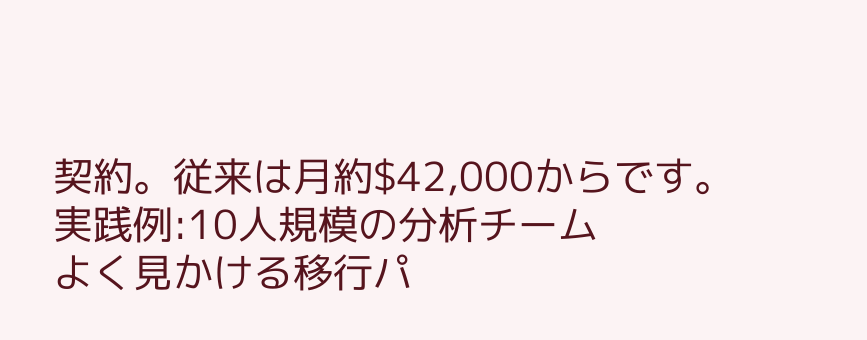契約。従来は月約$42,000からです。
実践例:10人規模の分析チーム
よく見かける移行パ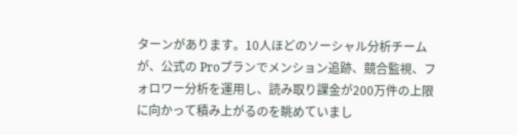ターンがあります。10人ほどのソーシャル分析チームが、公式の Proプランでメンション追跡、競合監視、フォロワー分析を運用し、読み取り課金が200万件の上限に向かって積み上がるのを眺めていまし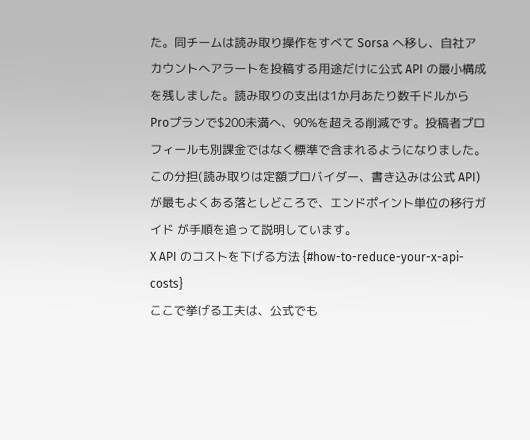た。同チームは読み取り操作をすべて Sorsa へ移し、自社アカウントへアラートを投稿する用途だけに公式 API の最小構成を残しました。読み取りの支出は1か月あたり数千ドルから Proプランで$200未満へ、90%を超える削減です。投稿者プロフィールも別課金ではなく標準で含まれるようになりました。この分担(読み取りは定額プロバイダー、書き込みは公式 API)が最もよくある落としどころで、エンドポイント単位の移行ガイド が手順を追って説明しています。
X API のコストを下げる方法 {#how-to-reduce-your-x-api-costs}
ここで挙げる工夫は、公式でも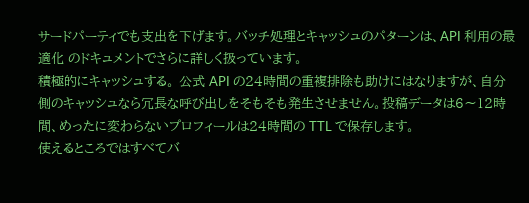サードパーティでも支出を下げます。バッチ処理とキャッシュのパターンは、API 利用の最適化 のドキュメントでさらに詳しく扱っています。
積極的にキャッシュする。 公式 API の24時間の重複排除も助けにはなりますが、自分側のキャッシュなら冗長な呼び出しをそもそも発生させません。投稿データは6〜12時間、めったに変わらないプロフィールは24時間の TTL で保存します。
使えるところではすべてバ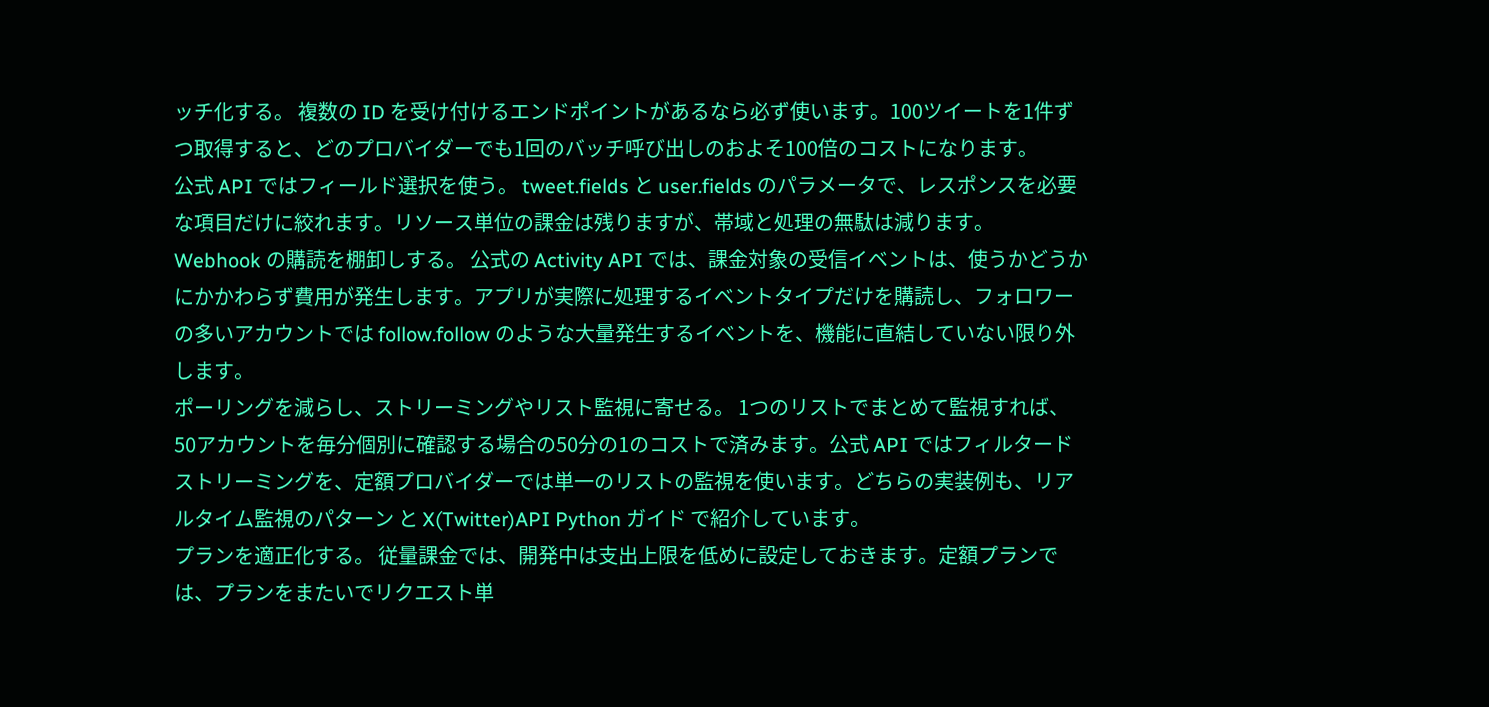ッチ化する。 複数の ID を受け付けるエンドポイントがあるなら必ず使います。100ツイートを1件ずつ取得すると、どのプロバイダーでも1回のバッチ呼び出しのおよそ100倍のコストになります。
公式 API ではフィールド選択を使う。 tweet.fields と user.fields のパラメータで、レスポンスを必要な項目だけに絞れます。リソース単位の課金は残りますが、帯域と処理の無駄は減ります。
Webhook の購読を棚卸しする。 公式の Activity API では、課金対象の受信イベントは、使うかどうかにかかわらず費用が発生します。アプリが実際に処理するイベントタイプだけを購読し、フォロワーの多いアカウントでは follow.follow のような大量発生するイベントを、機能に直結していない限り外します。
ポーリングを減らし、ストリーミングやリスト監視に寄せる。 1つのリストでまとめて監視すれば、50アカウントを毎分個別に確認する場合の50分の1のコストで済みます。公式 API ではフィルタードストリーミングを、定額プロバイダーでは単一のリストの監視を使います。どちらの実装例も、リアルタイム監視のパターン と X(Twitter)API Python ガイド で紹介しています。
プランを適正化する。 従量課金では、開発中は支出上限を低めに設定しておきます。定額プランでは、プランをまたいでリクエスト単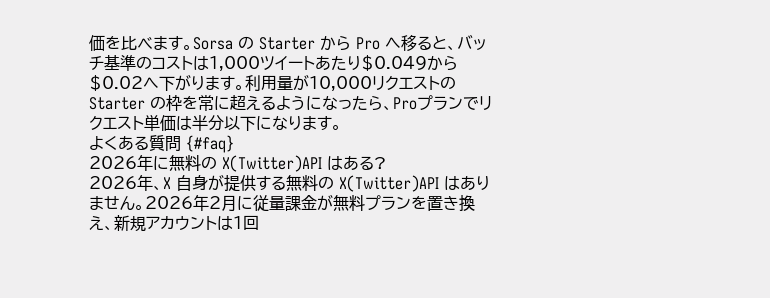価を比べます。Sorsa の Starter から Pro へ移ると、バッチ基準のコストは1,000ツイートあたり$0.049から$0.02へ下がります。利用量が10,000リクエストの Starter の枠を常に超えるようになったら、Proプランでリクエスト単価は半分以下になります。
よくある質問 {#faq}
2026年に無料の X(Twitter)API はある?
2026年、X 自身が提供する無料の X(Twitter)API はありません。2026年2月に従量課金が無料プランを置き換え、新規アカウントは1回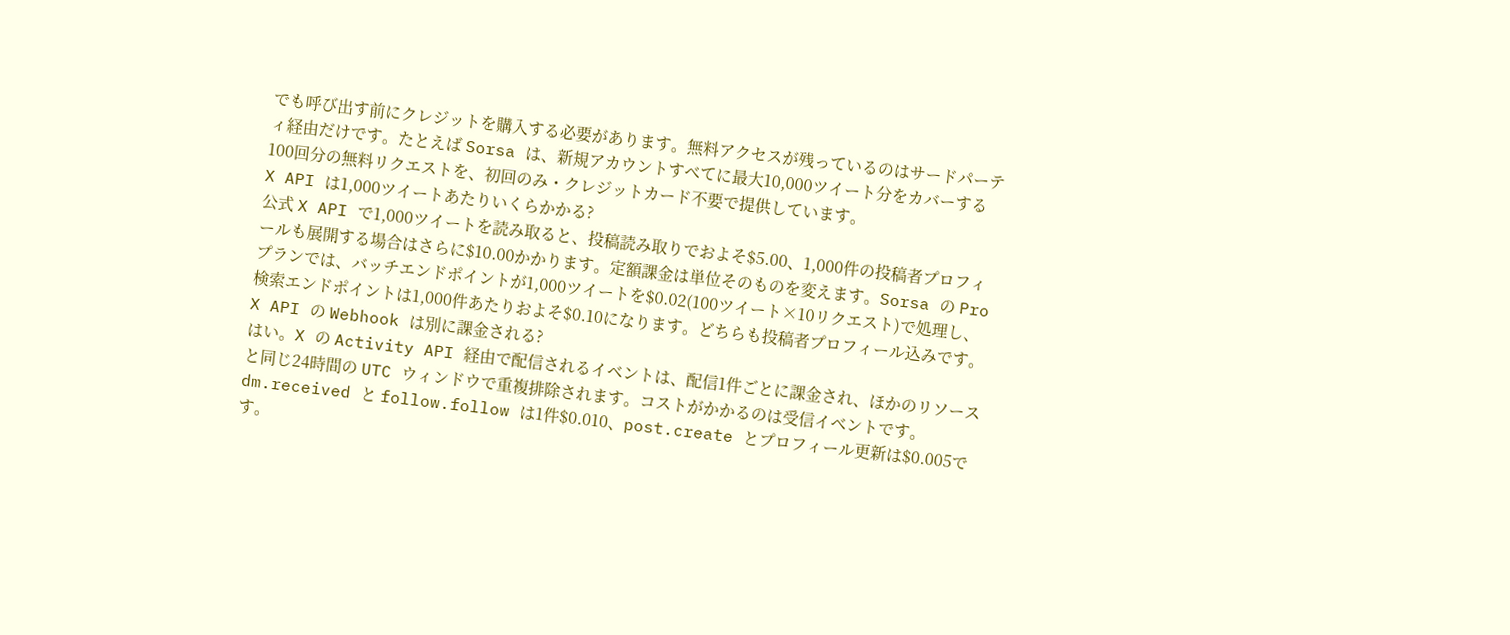でも呼び出す前にクレジットを購入する必要があります。無料アクセスが残っているのはサードパーティ経由だけです。たとえば Sorsa は、新規アカウントすべてに最大10,000ツイート分をカバーする100回分の無料リクエストを、初回のみ・クレジットカード不要で提供しています。
X API は1,000ツイートあたりいくらかかる?
公式 X API で1,000ツイートを読み取ると、投稿読み取りでおよそ$5.00、1,000件の投稿者プロフィールも展開する場合はさらに$10.00かかります。定額課金は単位そのものを変えます。Sorsa の Proプランでは、バッチエンドポイントが1,000ツイートを$0.02(100ツイート×10リクエスト)で処理し、検索エンドポイントは1,000件あたりおよそ$0.10になります。どちらも投稿者プロフィール込みです。
X API の Webhook は別に課金される?
はい。X の Activity API 経由で配信されるイベントは、配信1件ごとに課金され、ほかのリソースと同じ24時間の UTC ウィンドウで重複排除されます。コストがかかるのは受信イベントです。dm.received と follow.follow は1件$0.010、post.create とプロフィール更新は$0.005です。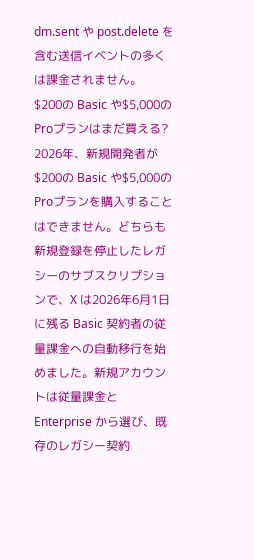dm.sent や post.delete を含む送信イベントの多くは課金されません。
$200の Basic や$5,000の Proプランはまだ買える?
2026年、新規開発者が$200の Basic や$5,000の Proプランを購入することはできません。どちらも新規登録を停止したレガシーのサブスクリプションで、X は2026年6月1日に残る Basic 契約者の従量課金への自動移行を始めました。新規アカウントは従量課金と Enterprise から選び、既存のレガシー契約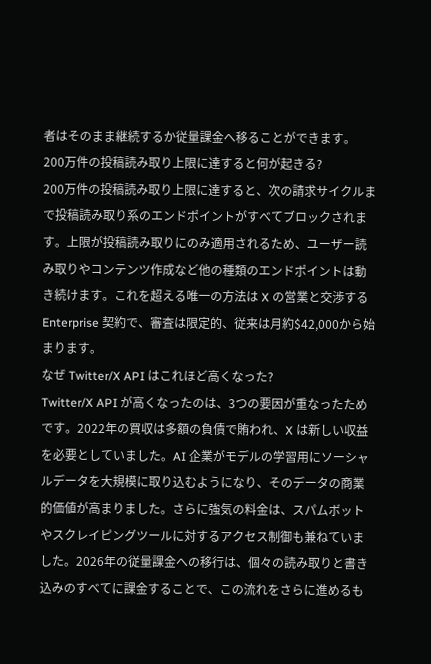者はそのまま継続するか従量課金へ移ることができます。
200万件の投稿読み取り上限に達すると何が起きる?
200万件の投稿読み取り上限に達すると、次の請求サイクルまで投稿読み取り系のエンドポイントがすべてブロックされます。上限が投稿読み取りにのみ適用されるため、ユーザー読み取りやコンテンツ作成など他の種類のエンドポイントは動き続けます。これを超える唯一の方法は X の営業と交渉する Enterprise 契約で、審査は限定的、従来は月約$42,000から始まります。
なぜ Twitter/X API はこれほど高くなった?
Twitter/X API が高くなったのは、3つの要因が重なったためです。2022年の買収は多額の負債で賄われ、X は新しい収益を必要としていました。AI 企業がモデルの学習用にソーシャルデータを大規模に取り込むようになり、そのデータの商業的価値が高まりました。さらに強気の料金は、スパムボットやスクレイピングツールに対するアクセス制御も兼ねていました。2026年の従量課金への移行は、個々の読み取りと書き込みのすべてに課金することで、この流れをさらに進めるも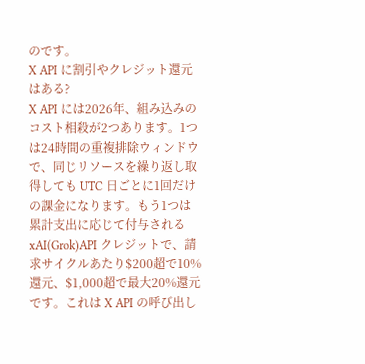のです。
X API に割引やクレジット還元はある?
X API には2026年、組み込みのコスト相殺が2つあります。1つは24時間の重複排除ウィンドウで、同じリソースを繰り返し取得しても UTC 日ごとに1回だけの課金になります。もう1つは累計支出に応じて付与される xAI(Grok)API クレジットで、請求サイクルあたり$200超で10%還元、$1,000超で最大20%還元です。これは X API の呼び出し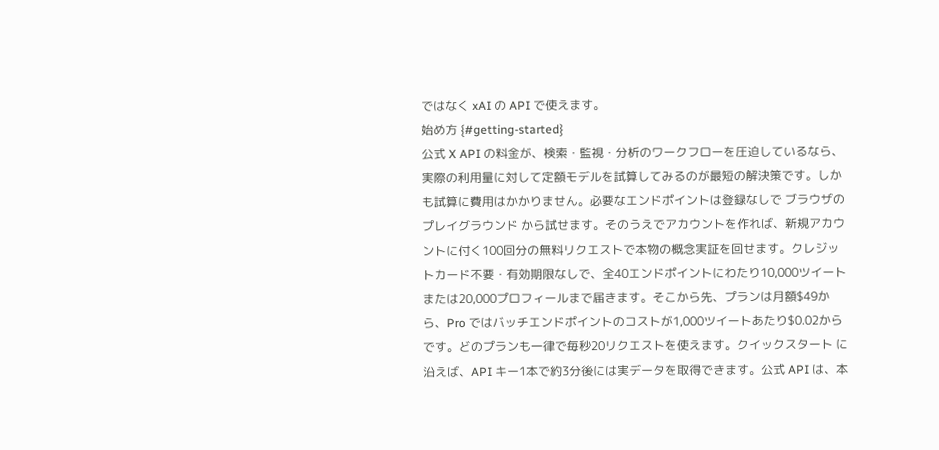ではなく xAI の API で使えます。
始め方 {#getting-started}
公式 X API の料金が、検索・監視・分析のワークフローを圧迫しているなら、実際の利用量に対して定額モデルを試算してみるのが最短の解決策です。しかも試算に費用はかかりません。必要なエンドポイントは登録なしで ブラウザのプレイグラウンド から試せます。そのうえでアカウントを作れば、新規アカウントに付く100回分の無料リクエストで本物の概念実証を回せます。クレジットカード不要・有効期限なしで、全40エンドポイントにわたり10,000ツイートまたは20,000プロフィールまで届きます。そこから先、プランは月額$49から、Pro ではバッチエンドポイントのコストが1,000ツイートあたり$0.02からです。どのプランも一律で毎秒20リクエストを使えます。クイックスタート に沿えば、API キー1本で約3分後には実データを取得できます。公式 API は、本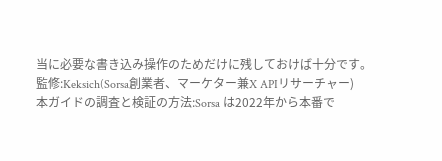当に必要な書き込み操作のためだけに残しておけば十分です。
監修:Keksich(Sorsa創業者、マーケター兼X APIリサーチャー)
本ガイドの調査と検証の方法:Sorsa は2022年から本番で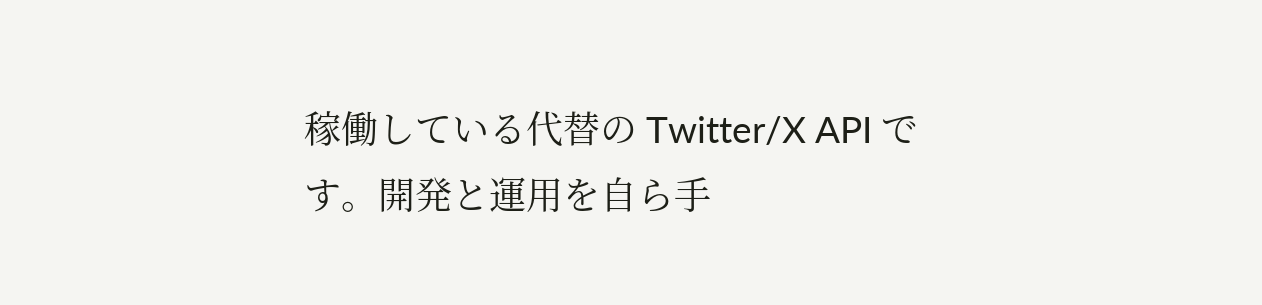稼働している代替の Twitter/X API です。開発と運用を自ら手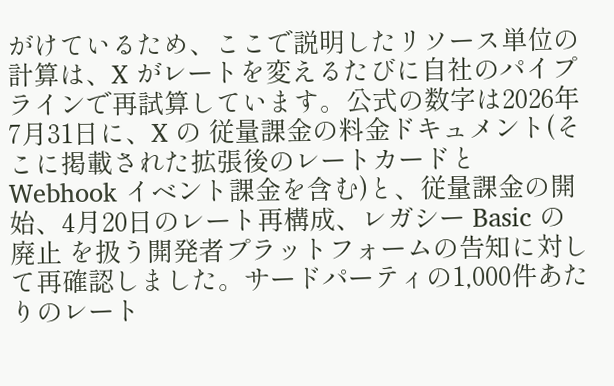がけているため、ここで説明したリソース単位の計算は、X がレートを変えるたびに自社のパイプラインで再試算しています。公式の数字は2026年7月31日に、X の 従量課金の料金ドキュメント(そこに掲載された拡張後のレートカードと Webhook イベント課金を含む)と、従量課金の開始、4月20日のレート再構成、レガシー Basic の廃止 を扱う開発者プラットフォームの告知に対して再確認しました。サードパーティの1,000件あたりのレート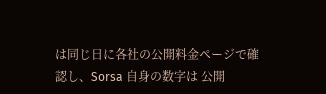は同じ日に各社の公開料金ページで確認し、Sorsa 自身の数字は 公開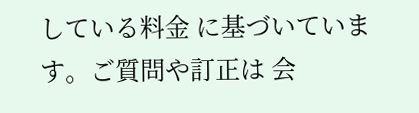している料金 に基づいています。ご質問や訂正は 会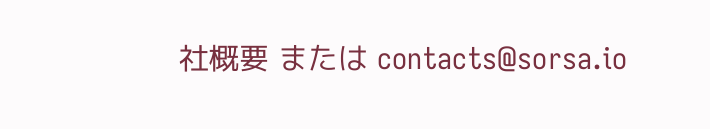社概要 または contacts@sorsa.io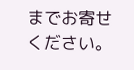までお寄せください。